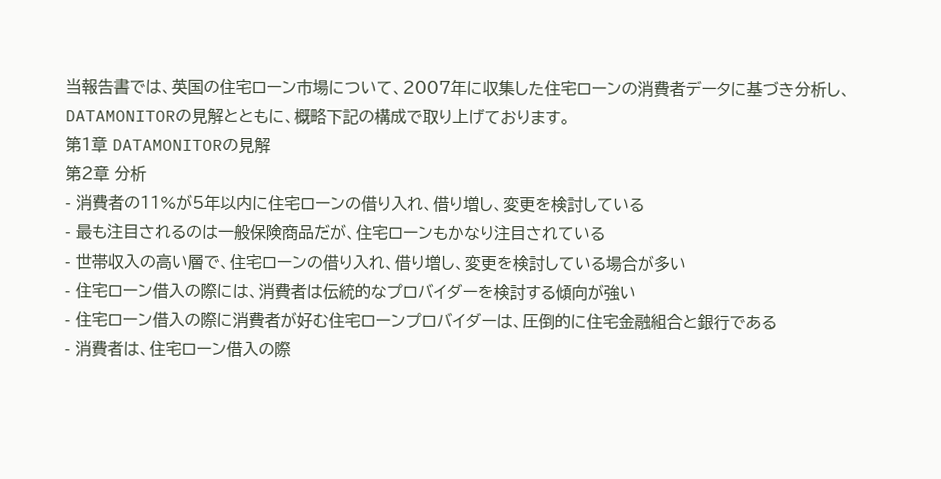当報告書では、英国の住宅ローン市場について、2007年に収集した住宅ローンの消費者データに基づき分析し、DATAMONITORの見解とともに、概略下記の構成で取り上げております。
第1章 DATAMONITORの見解
第2章 分析
- 消費者の11%が5年以内に住宅ローンの借り入れ、借り増し、変更を検討している
- 最も注目されるのは一般保険商品だが、住宅ローンもかなり注目されている
- 世帯収入の高い層で、住宅ローンの借り入れ、借り増し、変更を検討している場合が多い
- 住宅ローン借入の際には、消費者は伝統的なプロバイダーを検討する傾向が強い
- 住宅ローン借入の際に消費者が好む住宅ローンプロバイダーは、圧倒的に住宅金融組合と銀行である
- 消費者は、住宅ローン借入の際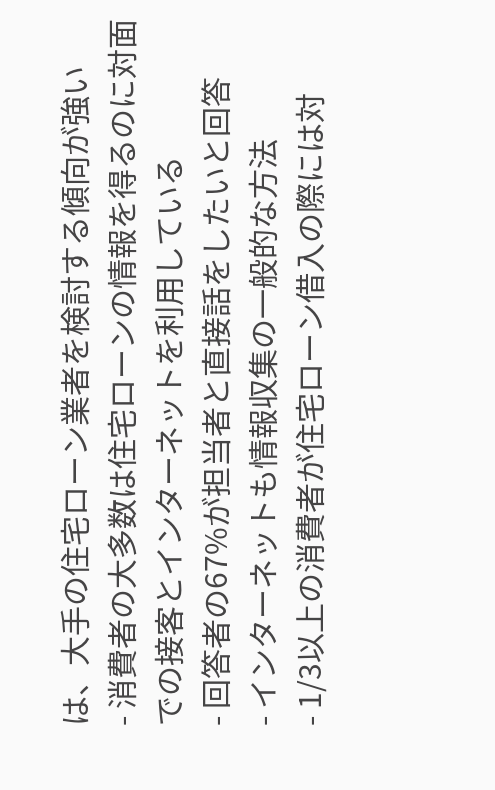は、大手の住宅ローン業者を検討する傾向が強い
- 消費者の大多数は住宅ローンの情報を得るのに対面での接客とインターネットを利用している
- 回答者の67%が担当者と直接話をしたいと回答
- インターネットも情報収集の一般的な方法
- 1/3以上の消費者が住宅ローン借入の際には対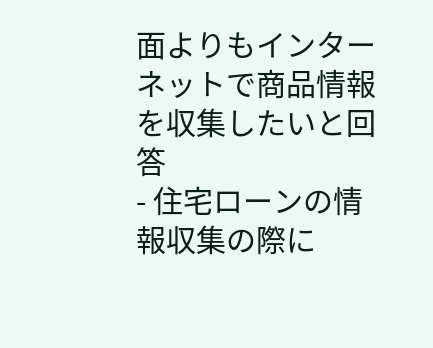面よりもインターネットで商品情報を収集したいと回答
- 住宅ローンの情報収集の際に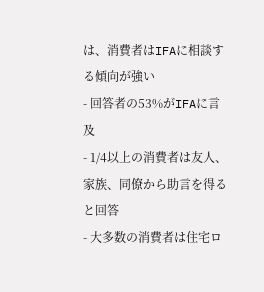は、消費者はIFAに相談する傾向が強い
- 回答者の53%がIFAに言及
- 1/4以上の消費者は友人、家族、同僚から助言を得ると回答
- 大多数の消費者は住宅ロ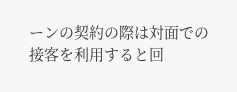ーンの契約の際は対面での接客を利用すると回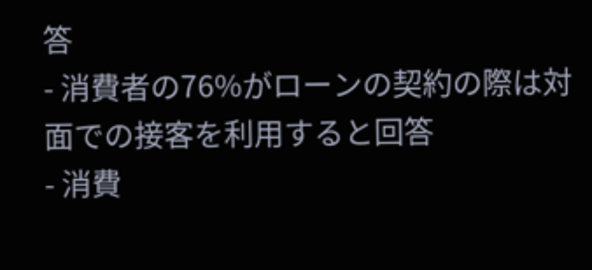答
- 消費者の76%がローンの契約の際は対面での接客を利用すると回答
- 消費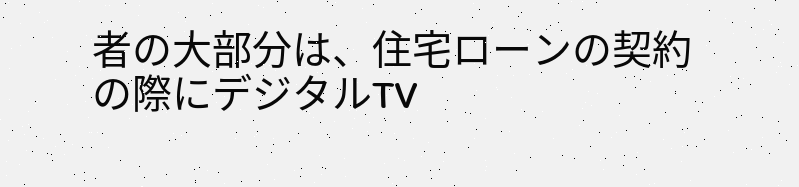者の大部分は、住宅ローンの契約の際にデジタルTV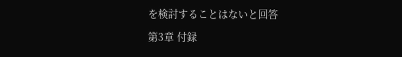を検討することはないと回答
第3章 付録